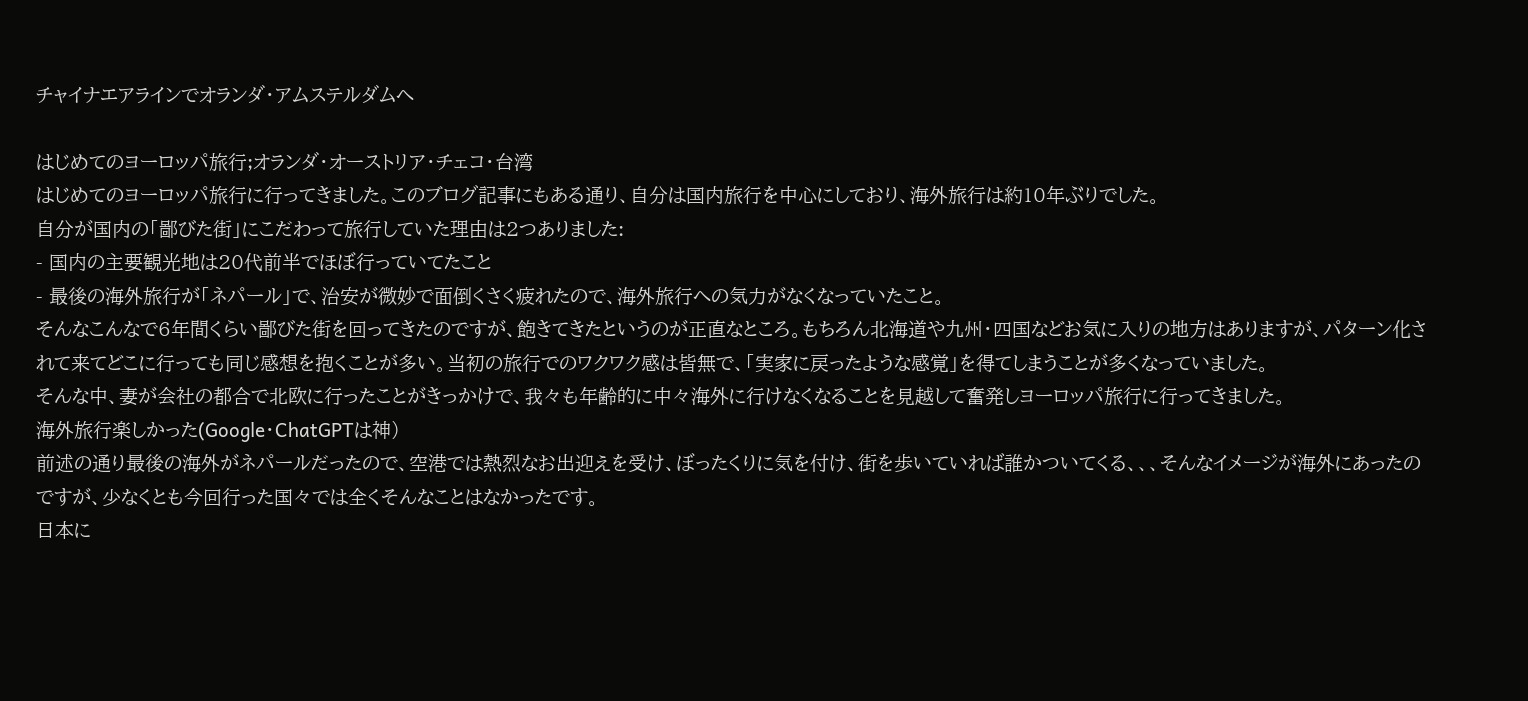チャイナエアラインでオランダ・アムステルダムへ

はじめてのヨーロッパ旅行;オランダ・オーストリア・チェコ・台湾
はじめてのヨーロッパ旅行に行ってきました。このブログ記事にもある通り、自分は国内旅行を中心にしており、海外旅行は約10年ぶりでした。
自分が国内の「鄙びた街」にこだわって旅行していた理由は2つありました:
- 国内の主要観光地は20代前半でほぼ行っていてたこと
- 最後の海外旅行が「ネパール」で、治安が微妙で面倒くさく疲れたので、海外旅行への気力がなくなっていたこと。
そんなこんなで6年間くらい鄙びた街を回ってきたのですが、飽きてきたというのが正直なところ。もちろん北海道や九州・四国などお気に入りの地方はありますが、パターン化されて来てどこに行っても同じ感想を抱くことが多い。当初の旅行でのワクワク感は皆無で、「実家に戻ったような感覚」を得てしまうことが多くなっていました。
そんな中、妻が会社の都合で北欧に行ったことがきっかけで、我々も年齢的に中々海外に行けなくなることを見越して奮発しヨーロッパ旅行に行ってきました。
海外旅行楽しかった(Google・ChatGPTは神)
前述の通り最後の海外がネパールだったので、空港では熱烈なお出迎えを受け、ぼったくりに気を付け、街を歩いていれば誰かついてくる、、、そんなイメージが海外にあったのですが、少なくとも今回行った国々では全くそんなことはなかったです。
日本に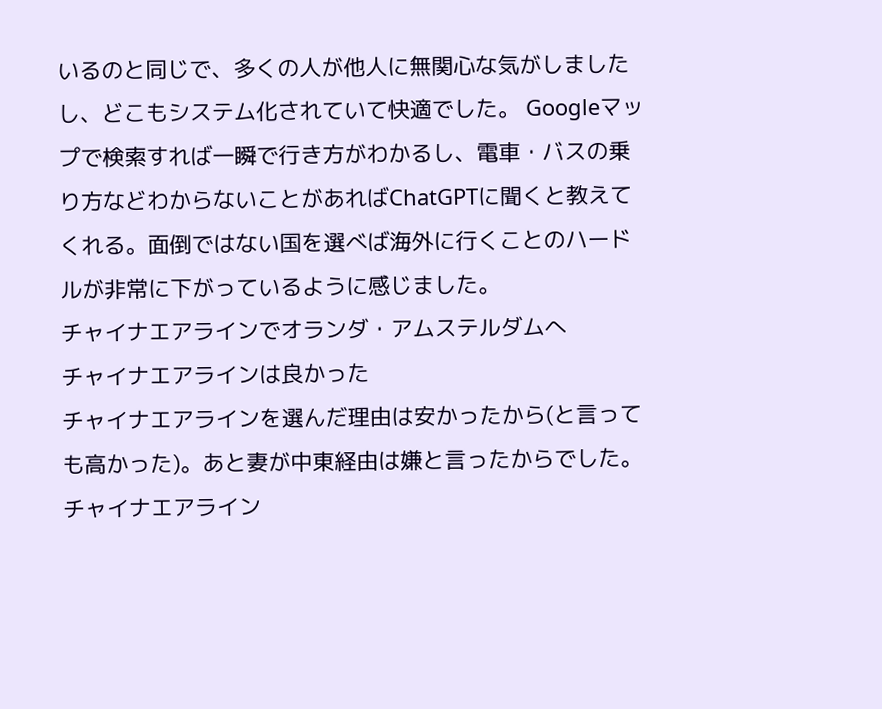いるのと同じで、多くの人が他人に無関心な気がしましたし、どこもシステム化されていて快適でした。 Googleマップで検索すれば一瞬で行き方がわかるし、電車・バスの乗り方などわからないことがあればChatGPTに聞くと教えてくれる。面倒ではない国を選べば海外に行くことのハードルが非常に下がっているように感じました。
チャイナエアラインでオランダ・アムステルダムへ
チャイナエアラインは良かった
チャイナエアラインを選んだ理由は安かったから(と言っても高かった)。あと妻が中東経由は嫌と言ったからでした。
チャイナエアライン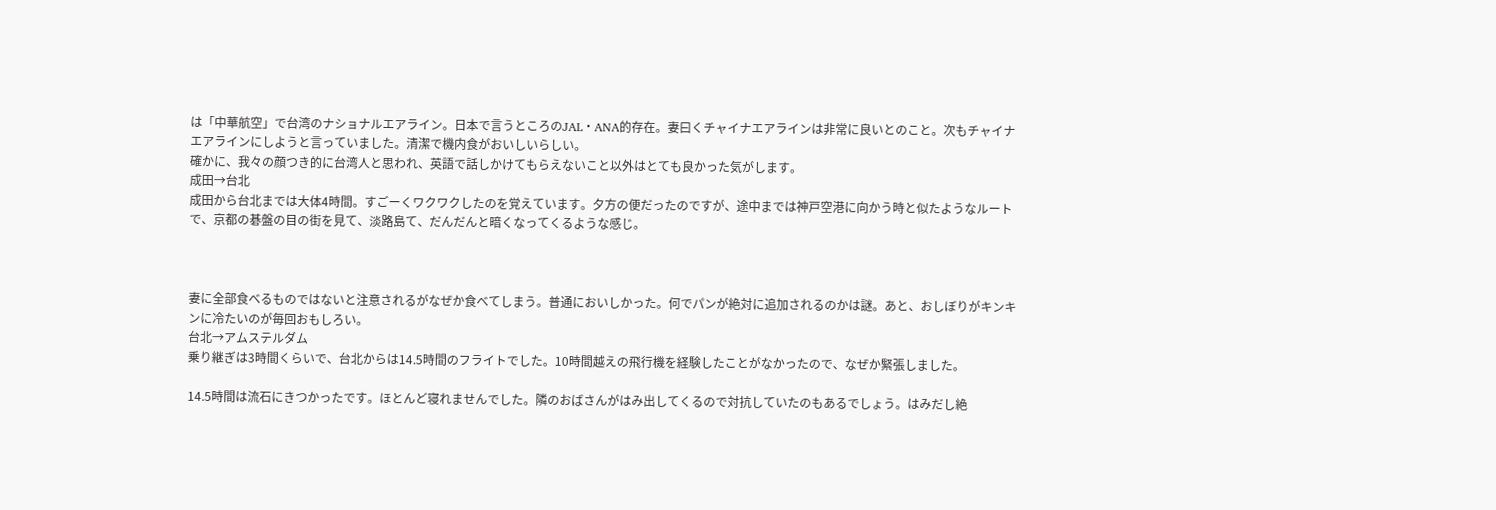は「中華航空」で台湾のナショナルエアライン。日本で言うところのJAL・ANA的存在。妻曰くチャイナエアラインは非常に良いとのこと。次もチャイナエアラインにしようと言っていました。清潔で機内食がおいしいらしい。
確かに、我々の顔つき的に台湾人と思われ、英語で話しかけてもらえないこと以外はとても良かった気がします。
成田→台北
成田から台北までは大体4時間。すごーくワクワクしたのを覚えています。夕方の便だったのですが、途中までは神戸空港に向かう時と似たようなルートで、京都の碁盤の目の街を見て、淡路島て、だんだんと暗くなってくるような感じ。



妻に全部食べるものではないと注意されるがなぜか食べてしまう。普通においしかった。何でパンが絶対に追加されるのかは謎。あと、おしぼりがキンキンに冷たいのが毎回おもしろい。
台北→アムステルダム
乗り継ぎは3時間くらいで、台北からは14.5時間のフライトでした。10時間越えの飛行機を経験したことがなかったので、なぜか緊張しました。

14.5時間は流石にきつかったです。ほとんど寝れませんでした。隣のおばさんがはみ出してくるので対抗していたのもあるでしょう。はみだし絶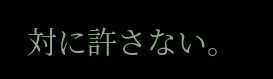対に許さない。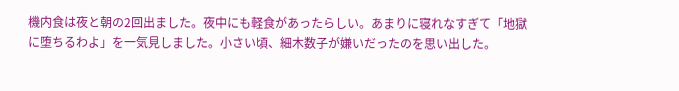機内食は夜と朝の2回出ました。夜中にも軽食があったらしい。あまりに寝れなすぎて「地獄に堕ちるわよ」を一気見しました。小さい頃、細木数子が嫌いだったのを思い出した。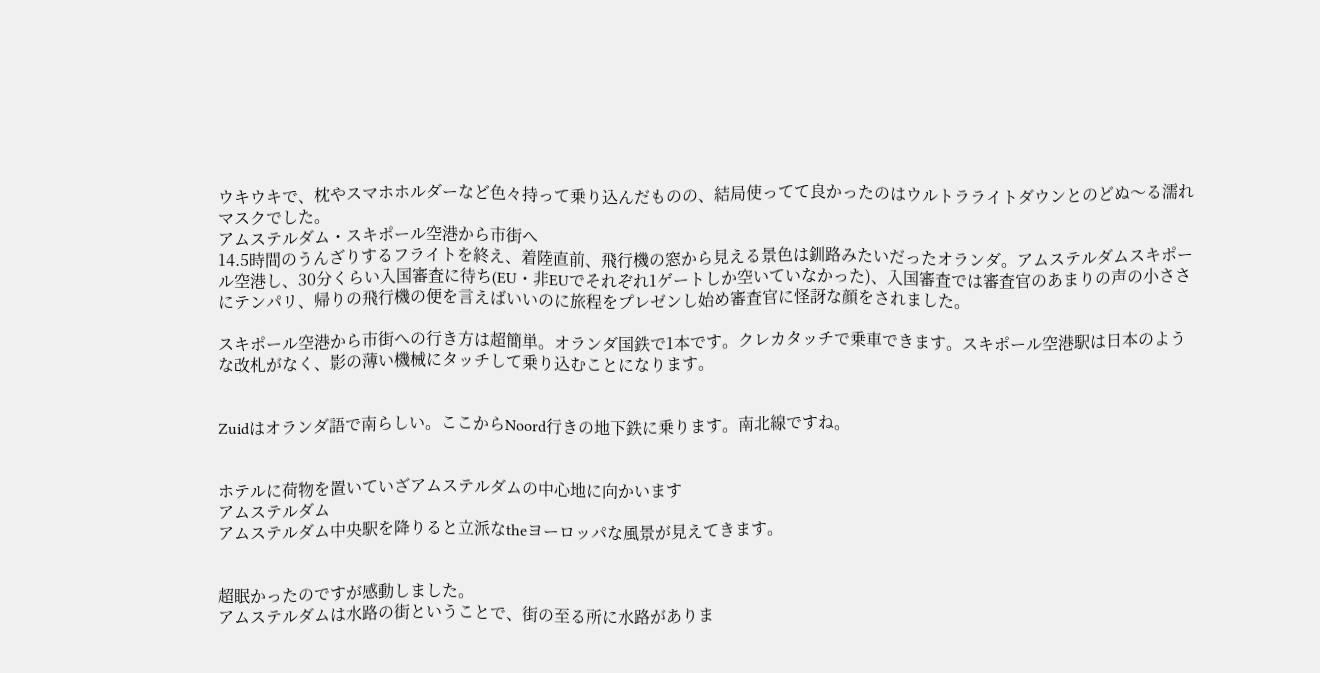ウキウキで、枕やスマホホルダーなど色々持って乗り込んだものの、結局使ってて良かったのはウルトラライトダウンとのどぬ〜る濡れマスクでした。
アムステルダム・スキポール空港から市街へ
14.5時間のうんざりするフライトを終え、着陸直前、飛行機の窓から見える景色は釧路みたいだったオランダ。アムステルダムスキポール空港し、30分くらい入国審査に待ち(EU・非EUでそれぞれ1ゲートしか空いていなかった)、入国審査では審査官のあまりの声の小ささにテンパリ、帰りの飛行機の便を言えばいいのに旅程をプレゼンし始め審査官に怪訝な顔をされました。

スキポール空港から市街への行き方は超簡単。オランダ国鉄で1本です。クレカタッチで乗車できます。スキポール空港駅は日本のような改札がなく、影の薄い機械にタッチして乗り込むことになります。


Zuidはオランダ語で南らしい。ここからNoord行きの地下鉄に乗ります。南北線ですね。


ホテルに荷物を置いていざアムステルダムの中心地に向かいます
アムステルダム
アムステルダム中央駅を降りると立派なtheヨーロッパな風景が見えてきます。


超眠かったのですが感動しました。
アムステルダムは水路の街ということで、街の至る所に水路がありま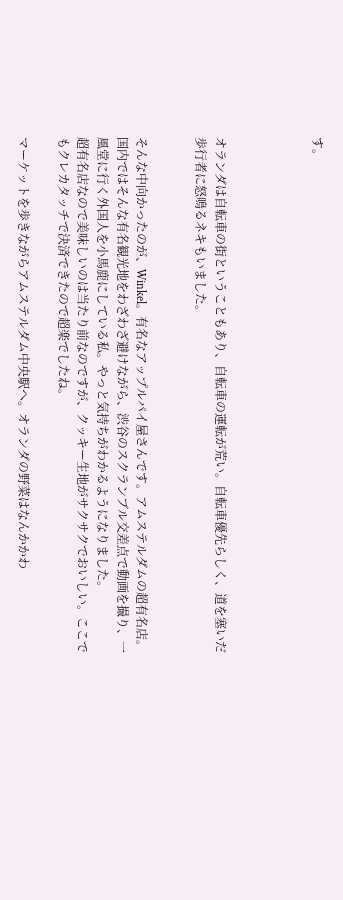す。




オランダは自転車の街ということもあり、自転車の運転が荒い。自転車優先らしく、道を塞いだ歩行者に怒鳴るネキもいました。


そんな中向かったのが、Winkel。有名なアップルパイ屋さんです。アムステルダムの超有名店。国内ではそんな有名観光地をわざわざ避けながら、渋谷のスクランブル交差点で動画を撮り、一風堂に行く外国人を小馬鹿にしている私。やっと気持ちがわかるようになりました。
超有名店なので美味しいのは当たり前なのですが、クッキー生地がサクサクでおいしい。ここでもクレカタッチで決済できたので超楽でしたね。

マーケットを歩きながらアムステルダム中央駅へ。オランダの野菜はなんかかわ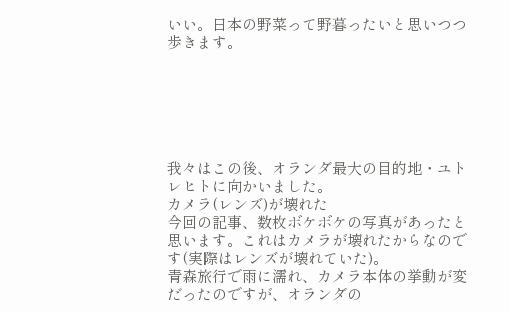いい。日本の野菜って野暮ったいと思いつつ歩きます。






我々はこの後、オランダ最大の目的地・ユトレヒトに向かいました。
カメラ(レンズ)が壊れた
今回の記事、数枚ボケボケの写真があったと思います。これはカメラが壊れたからなのです(実際はレンズが壊れていた)。
青森旅行で雨に濡れ、カメラ本体の挙動が変だったのですが、オランダの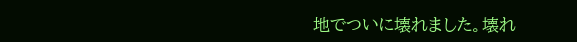地でついに壊れました。壊れ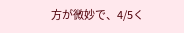方が微妙で、4/5く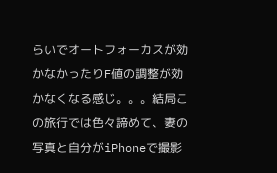らいでオートフォーカスが効かなかったりF値の調整が効かなくなる感じ。。。結局この旅行では色々諦めて、妻の写真と自分がiPhoneで撮影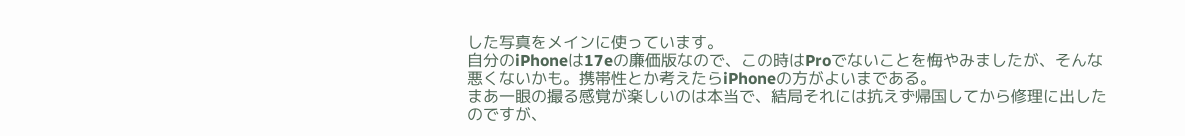した写真をメインに使っています。
自分のiPhoneは17eの廉価版なので、この時はProでないことを悔やみましたが、そんな悪くないかも。携帯性とか考えたらiPhoneの方がよいまである。
まあ一眼の撮る感覚が楽しいのは本当で、結局それには抗えず帰国してから修理に出したのですが、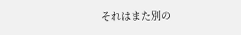それはまた別の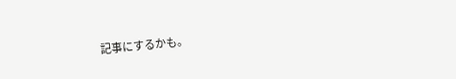記事にするかも。